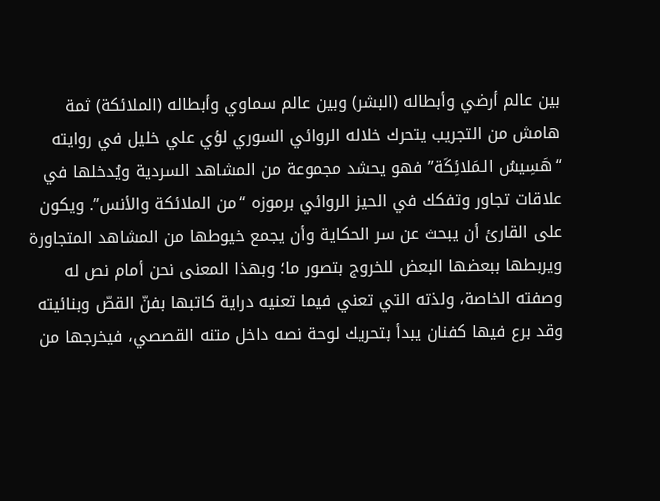بين عالم أرضي وأبطاله (البشر) وبين عالم سماوي وأبطاله (الملائكة) ثمة هامش من التجريب يتحرك خلاله الروائي السوري لؤي علي خليل في روايته “هَسِيسُ الـمَلائِكَة” فهو يحشد مجموعة من المشاهد السردية ويُدخلها في علاقات تجاور وتفكك في الحيز الروائي برموزه “من الملائكة والأنس”. ويكون على القارئ أن يبحث عن سر الحكاية وأن يجمع خيوطها من المشاهد المتجاورة ويربطها ببعضها البعض للخروج بتصور ما؛ وبهذا المعنى نحن أمام نص له وصفته الخاصة، ولذته التي تعني فيما تعنيه دراية كاتبها بفنّ القصّ وبنائيته وقد برع فيها كفنان يبدأ بتحريك لوحة نصه داخل متنه القصصي، فيخرجها من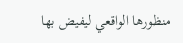منظورها الواقعي ليفيض بها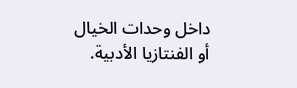داخل وحدات الخيال أو الفنتازيا الأدبية.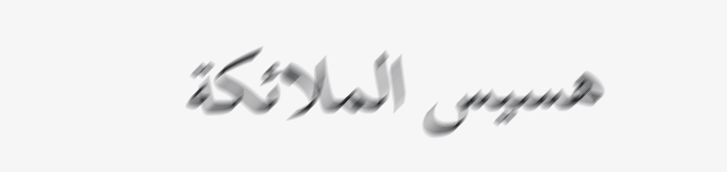هسيس الملائكة